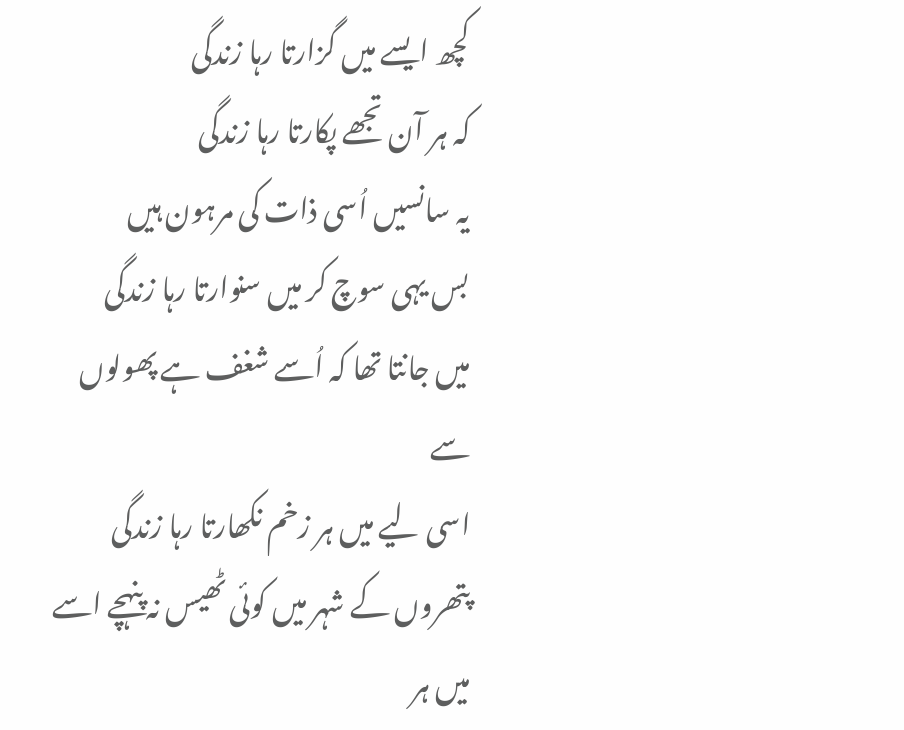کچھ ایسے میں گزارتا رہا زندگی
کہ ہر آن تجھے پکارتا رہا زندگی
یہ سانسیں اُسی ذات کی مرہون ہیں
بس یہی سوچ کر میں سنوارتا رہا زندگی
میں جانتا تھا کہ اُسے شغف ہے پھولوں سے
اسی لیے میں ہر زخم نکھارتا رہا زندگی
پتھروں کے شہر میں کوئی ٹھیس نہ پنہچے اسے
میں ہر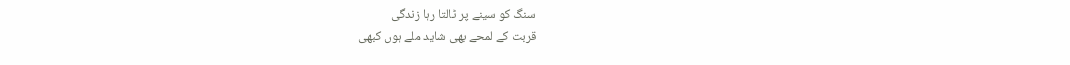سنگ کو سینے پر ٹالتا رہا زندگی
قربت کے لمحے بھی شاید ملے ہوں کبھی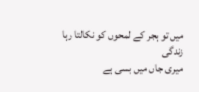میں تو ہجر کے لمحوں کو نکالتا رہا زندگی
میری جاں میں بسی ہے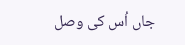جاں اُس کی وصل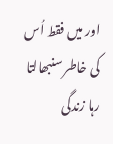اور میں فقط اُس کی خاطر سنبھالتا رہا زندگی